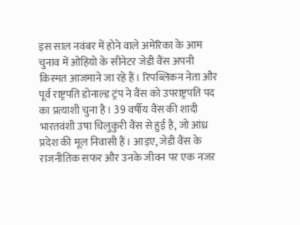इस साल नवंबर में होने वाले अमेरिका के आम चुनाव में ओहियो के सीनेटर जेडी वैंस अपनी किस्मत आजमाने जा रहे हैं। रिपब्लिकन नेता और पूर्व राष्ट्रपति डोनाल्ड ट्रंप ने वैंस को उपराष्ट्रपति पद का प्रत्याशी चुना है। 39 वर्षीय वैंस की शादी भारतवंशी उषा चिलुकुरी वैंस से हुई है, जो आंध्र प्रदेश की मूल निवासी हैं। आइए, जेडी वैंस के राजनीतिक सफर और उनके जीवन पर एक नजर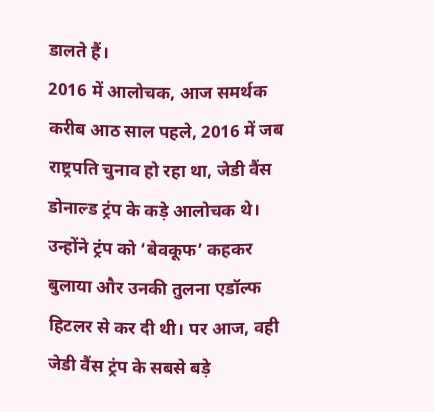डालते हैं।
2016 में आलोचक, आज समर्थक
करीब आठ साल पहले, 2016 में जब राष्ट्रपति चुनाव हो रहा था, जेडी वैंस डोनाल्ड ट्रंप के कड़े आलोचक थे। उन्होंने ट्रंप को ‘बेवकूफ’ कहकर बुलाया और उनकी तुलना एडॉल्फ हिटलर से कर दी थी। पर आज, वही जेडी वैंस ट्रंप के सबसे बड़े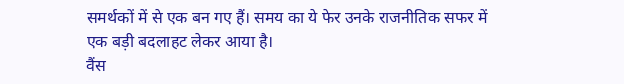समर्थकों में से एक बन गए हैं। समय का ये फेर उनके राजनीतिक सफर में एक बड़ी बदलाहट लेकर आया है।
वैंस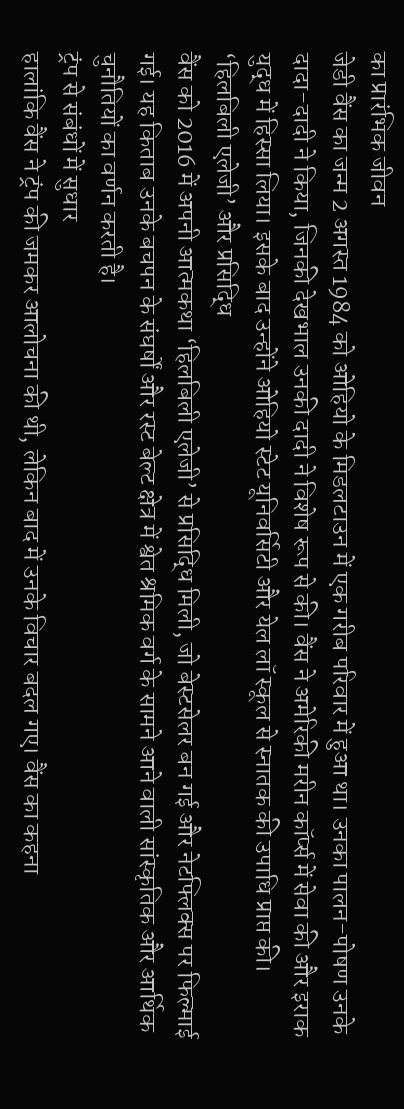का प्रारंभिक जीवन
जेडी वैंस का जन्म 2 अगस्त 1984 को ओहियो के मिडलटाउन में एक गरीब परिवार में हुआ था। उनका पालन-पोषण उनके दादा-दादी ने किया, जिनकी देखभाल उनकी दादी ने विशेष रूप से की। वैंस ने अमेरिकी मरीन कॉर्प्स में सेवा की और इराक युद्ध में हिस्सा लिया। इसके बाद उन्होंने ओहियो स्टेट यूनिवर्सिटी और येल लॉ स्कूल से स्नातक की उपाधि प्राप्त की।
‘हिलबिली एलेजी’ और प्रसिद्धि
वैंस को 2016 में अपनी आत्मकथा ‘हिलबिली एलेजी’ से प्रसिद्धि मिली, जो बेस्टसेलर बन गई और नेटफ्लिक्स पर फिल्माई गई। यह किताब उनके बचपन के संघर्षों और रस्ट बेल्ट क्षेत्र में श्वेत श्रमिक वर्ग के सामने आने वाली सांस्कृतिक और आर्थिक चुनौतियों का वर्णन करती है।
ट्रंप से संबंधों में सुधार
हालांकि वैंस ने ट्रंप की जमकर आलोचना की थी, लेकिन बाद में उनके विचार बदल गए। वैंस का कहना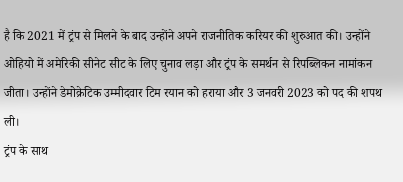है कि 2021 में ट्रंप से मिलने के बाद उन्होंने अपने राजनीतिक करियर की शुरुआत की। उन्होंने ओहियो में अमेरिकी सीनेट सीट के लिए चुनाव लड़ा और ट्रंप के समर्थन से रिपब्लिकन नामांकन जीता। उन्होंने डेमोक्रेटिक उम्मीदवार टिम रयान को हराया और 3 जनवरी 2023 को पद की शपथ ली।
ट्रंप के साथ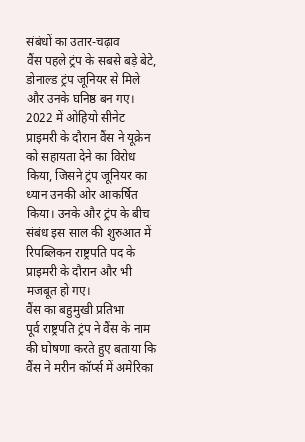संबंधों का उतार-चढ़ाव
वैंस पहले ट्रंप के सबसे बड़े बेटे, डोनाल्ड ट्रंप जूनियर से मिले और उनके घनिष्ठ बन गए। 2022 में ओहियो सीनेट प्राइमरी के दौरान वैंस ने यूक्रेन को सहायता देने का विरोध किया, जिसने ट्रंप जूनियर का ध्यान उनकी ओर आकर्षित किया। उनके और ट्रंप के बीच संबंध इस साल की शुरुआत में रिपब्लिकन राष्ट्रपति पद के प्राइमरी के दौरान और भी मजबूत हो गए।
वैंस का बहुमुखी प्रतिभा
पूर्व राष्ट्रपति ट्रंप ने वैंस के नाम की घोषणा करते हुए बताया कि वैंस ने मरीन कॉर्प्स में अमेरिका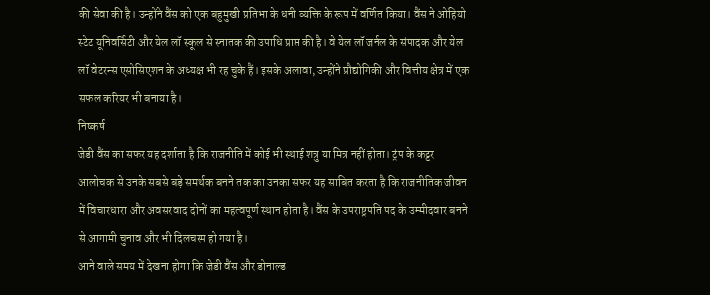की सेवा की है। उन्होंने वैंस को एक बहुमुखी प्रतिभा के धनी व्यक्ति के रूप में वर्णित किया। वैंस ने ओहियो स्टेट यूनिवर्सिटी और येल लॉ स्कूल से स्नातक की उपाधि प्राप्त की है। वे येल लॉ जर्नल के संपादक और येल लॉ वेटरन्स एसोसिएशन के अध्यक्ष भी रह चुके हैं। इसके अलावा, उन्होंने प्रौद्योगिकी और वित्तीय क्षेत्र में एक सफल करियर भी बनाया है।
निष्कर्ष
जेडी वैंस का सफर यह दर्शाता है कि राजनीति में कोई भी स्थाई शत्रु या मित्र नहीं होता। ट्रंप के कट्टर आलोचक से उनके सबसे बड़े समर्थक बनने तक का उनका सफर यह साबित करता है कि राजनीतिक जीवन में विचारधारा और अवसरवाद दोनों का महत्वपूर्ण स्थान होता है। वैंस के उपराष्ट्रपति पद के उम्मीदवार बनने से आगामी चुनाव और भी दिलचस्प हो गया है।
आने वाले समय में देखना होगा कि जेडी वैंस और डोनाल्ड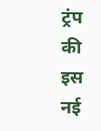ट्रंप की इस नई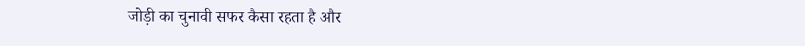जोड़ी का चुनावी सफर कैसा रहता है और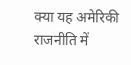क्या यह अमेरिकी राजनीति में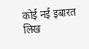कोई नई इबारत लिख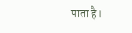पाता है।